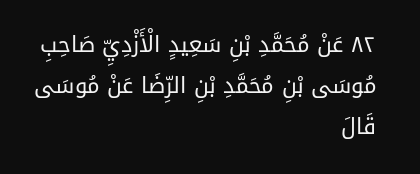٨٢ عَنْ مُحَمَّدِ بْنِ سَعِيدٍ الْأَزْدِيِّ صَاحِبِ مُوسَى بْنِ مُحَمَّدِ بْنِ الرِّضَا عَنْ مُوسَى قَالَ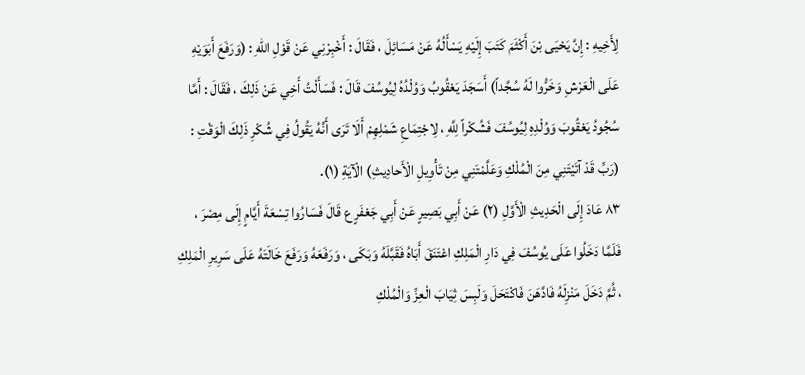لِأَخِيهِ : إِنَّ يَحْيَى بْنَ أَكْثَمَ كَتَبَ إِلَيْهِ يَسْأَلُهُ عَنْ مَسَائِلَ ، فَقَالَ : أَخْبِرْنِي عَنْ قَوْلِ اللهِ : (وَرَفَعَ أَبَوَيْهِ عَلَى الْعَرْشِ وَخَرُّوا لَهُ سُجَّداً) أَسَجَدَ يَعْقُوبُ وَوُلْدُهُ لِيُوسُفَ قَالَ : فَسَأَلْتُ أَخِي عَنْ ذَلِكَ ، فَقَالَ : أَمَّا سُجُودُ يَعْقُوبَ وَوُلْدِهِ لِيُوسُفَ فَشُكْراً لِلَّهِ ، لِاجْتِمَاعِ شَمْلِهِمْ أَلَا تَرَى أَنَّهُ يَقُولُ فِي شُكْرِ ذَلِكَ الْوَقْتِ : (رَبِّ قَدْ آتَيْتَنِي مِنَ الْمُلْكِ وَعَلَّمْتَنِي مِنْ تَأْوِيلِ الْأَحادِيثِ) الْآيَةِ (١).
٨٣ عَادَ إِلَى الْحَدِيثِ الْأَوَّلِ (٢) عَنْ أَبِي بَصِيرٍ عَنْ أَبِي جَعْفَرٍ ع قَالَ فَسَارُوا تِسْعَةَ أَيَّامٍ إِلَى مِصْرَ ، فَلَمَّا دَخَلُوا عَلَى يُوسُفَ فِي دَارِ الْمَلِكِ اعْتَنَقَ أَبَاهُ فَقَبَّلَهُ وَبَكَى ، وَرَفَعَهُ وَرَفَعَ خَالَتَهُ عَلَى سَرِيرِ الْمَلِكِ ، ثُمَّ دَخَلَ مَنْزِلَهُ فَادَّهَنَ فَاكْتَحَلَ وَلَبِسَ ثِيَابَ الْعِزِّ وَالْمُلْكِ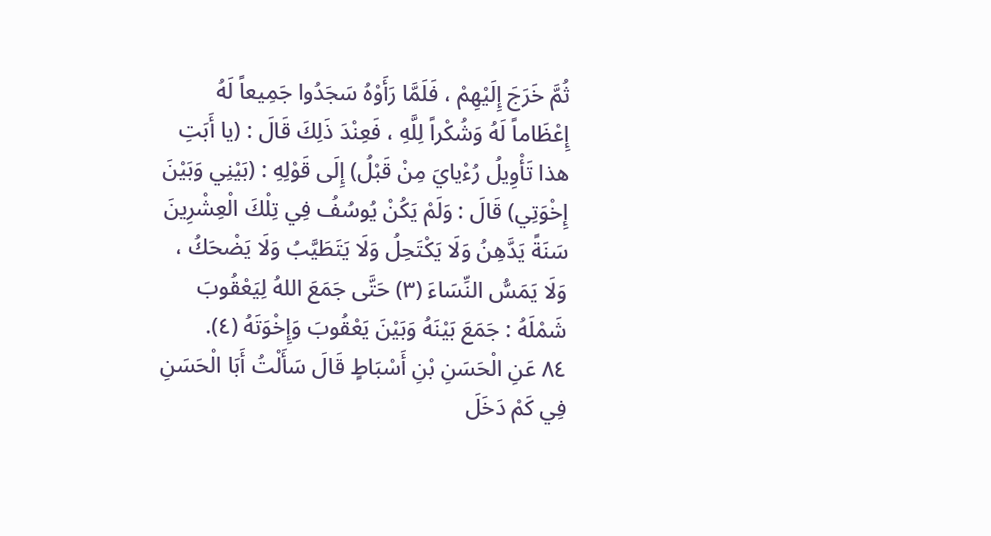ثُمَّ خَرَجَ إِلَيْهِمْ ، فَلَمَّا رَأَوْهُ سَجَدُوا جَمِيعاً لَهُ إِعْظَاماً لَهُ وَشُكْراً لِلَّهِ ، فَعِنْدَ ذَلِكَ قَالَ : (يا أَبَتِ هذا تَأْوِيلُ رُءْيايَ مِنْ قَبْلُ) إِلَى قَوْلِهِ : (بَيْنِي وَبَيْنَ إِخْوَتِي) قَالَ : وَلَمْ يَكُنْ يُوسُفُ فِي تِلْكَ الْعِشْرِينَ سَنَةً يَدَّهِنُ وَلَا يَكْتَحِلُ وَلَا يَتَطَيَّبُ وَلَا يَضْحَكُ ، وَلَا يَمَسُّ النِّسَاءَ (٣) حَتَّى جَمَعَ اللهُ لِيَعْقُوبَ شَمْلَهُ : جَمَعَ بَيْنَهُ وَبَيْنَ يَعْقُوبَ وَإِخْوَتَهُ (٤).
٨٤ عَنِ الْحَسَنِ بْنِ أَسْبَاطٍ قَالَ سَأَلْتُ أَبَا الْحَسَنِ فِي كَمْ دَخَلَ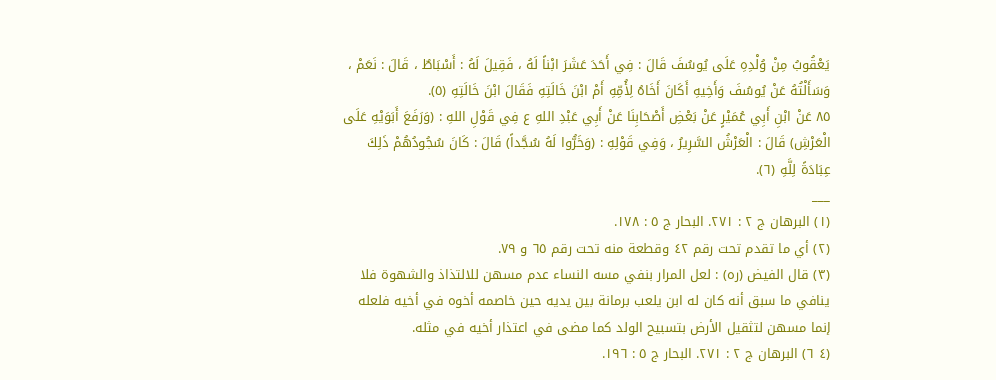يَعْقُوبُ مِنْ وُلْدِهِ عَلَى يُوسُفَ قَالَ : فِي أَحَدَ عَشَرَ ابْناً لَهُ ، فَقِيلَ لَهُ : أَسْبَاطٌ ، قَالَ : نَعَمْ ، وَسَأَلْتُهُ عَنْ يُوسُفَ وَأَخِيهِ أَكَانَ أَخَاهُ لِأُمِّهِ أَمْ ابْنَ خَالَتِهِ فَقَالَ ابْنَ خَالَتِهِ (٥).
٨٥ عَنْ ابْنِ أَبِي عُمَيْرٍ عَنْ بَعْضِ أَصْحَابِنَا عَنْ أَبِي عَبْدِ اللهِ ع فِي قَوْلِ اللهِ : (وَرَفَعَ أَبَوَيْهِ عَلَى الْعَرْشِ) قَالَ : الْعَرْشُ السَّرِيرُ ، وَفِي قَوْلِهِ : (وَخَرُّوا لَهُ سُجَّداً) قَالَ : كَانَ سُجُودُهُمْ ذَلِكَ عِبَادَةً لِلَّهِ (٦).
___
(١) البرهان ج ٢ : ٢٧١. البحار ج ٥ : ١٧٨.
(٢) أي ما تقدم تحت رقم ٤٢ وقطعة منه تحت رقم ٦٥ و ٧٩.
(٣) قال الفيض (ره) : لعل المرار بنفي مسه النساء عدم مسهن للالتذاذ والشهوة فلا ينافي ما سبق أنه كان له ابن يلعب برمانة بين يديه حين خاصمه أخوه في أخيه فلعله إنما مسهن لتثقيل الأرض بتسبيح الولد كما مضى في اعتذار أخيه في مثله.
(٤ ٦) البرهان ج ٢ : ٢٧١. البحار ج ٥ : ١٩٦.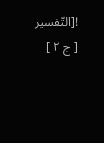![التّفسير [ ج ٢ ]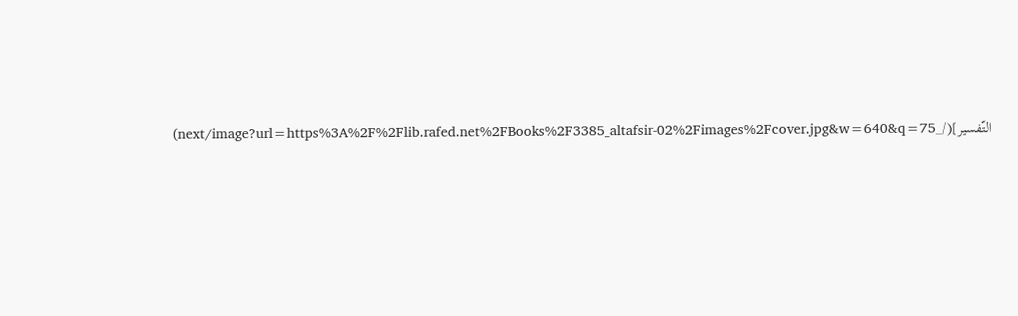التّفسير](/_next/image?url=https%3A%2F%2Flib.rafed.net%2FBooks%2F3385_altafsir-02%2Fimages%2Fcover.jpg&w=640&q=75)